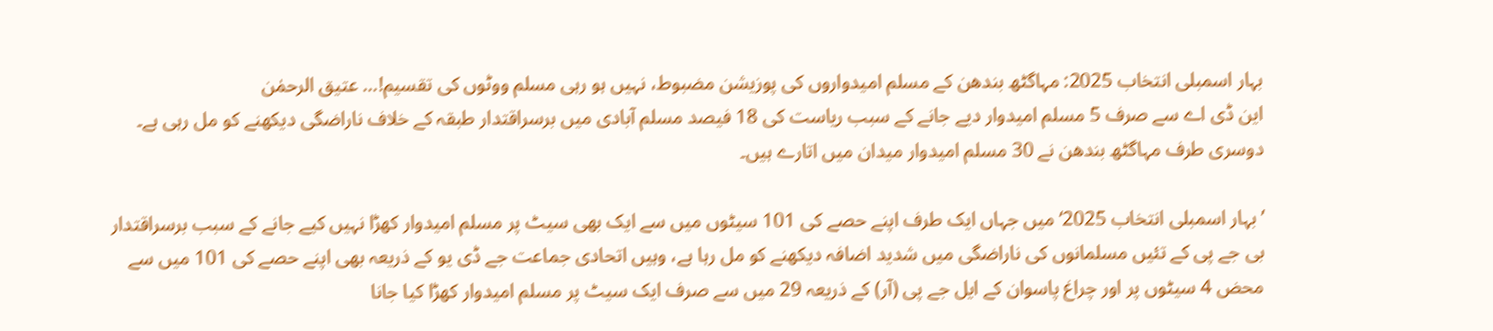بہار اسمبلی انتخاب 2025: مہاگٹھ بندھن کے مسلم امیدواروں کی پوزیشن مضبوط، نہیں ہو رہی مسلم ووٹوں کی تقسیم!... عتیق الرحمٰن
این ڈی اے سے صرف 5 مسلم امیدوار دیے جانے کے سبب ریاست کی 18 فیصد مسلم آبادی میں برسراقتدار طبقہ کے خلاف ناراضگی دیکھنے کو مل رہی ہے۔ دوسری طرف مہاگٹھ بندھن نے 30 مسلم امیدوار میدان میں اتارے ہیں۔

’بہار اسمبلی انتخاب 2025‘ میں جہاں ایک طرف اپنے حصے کی 101 سیٹوں میں سے ایک بھی سیٹ پر مسلم امیدوار کھڑا نہیں کیے جانے کے سبب برسراقتدار بی جے پی کے تئیں مسلمانوں کی ناراضگی میں شدید اضافہ دیکھنے کو مل رہا ہے، وہیں اتحادی جماعت جے ڈی یو کے ذریعہ بھی اپنے حصے کی 101 میں سے محض 4 سیٹوں پر اور چراغ پاسوان کے ایل جے پی (آر) کے ذریعہ 29 میں سے صرف ایک سیٹ پر مسلم امیدوار کھڑا کیا جانا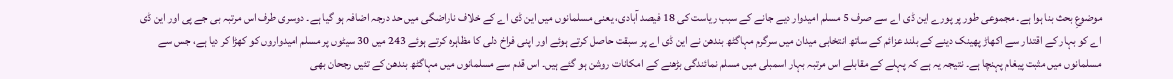موضوعِ بحث بنا ہوا ہے۔ مجموعی طور پر پورے این ڈی اے سے صرف 5 مسلم امیدوار دیے جانے کے سبب ریاست کی 18 فیصد آبادی، یعنی مسلمانوں میں این ڈی اے کے خلاف ناراضگی میں حد درجہ اضافہ ہو گیا ہے۔ دوسری طرف اس مرتبہ بی جے پی اور این ڈی اے کو بہار کے اقتدار سے اکھاڑ پھینک دینے کے بلند عزائم کے ساتھ انتخابی میدان میں سرگرم مہاگٹھ بندھن نے این ڈی اے پر سبقت حاصل کرتے ہوئے اور اپنی فراخ دلی کا مظاہرہ کرتے ہوئے 243 میں 30 سیٹوں پر مسلم امیدواروں کو کھڑا کر دیا ہے، جس سے مسلمانوں میں مثبت پیغام پہنچا ہے۔ نتیجہ یہ ہے کہ پہلے کے مقابلے اس مرتبہ بہار اسمبلی میں مسلم نمائندگی بڑھنے کے امکانات روشن ہو گئے ہیں۔ اس قدم سے مسلمانوں میں مہاگٹھ بندھن کے تئیں رجحان بھی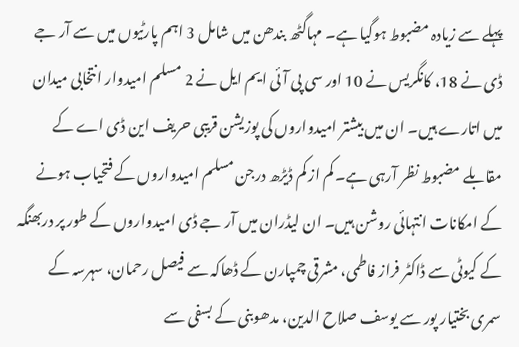پہلے سے زیادہ مضبوط ہوگیا ہے۔ مہاگٹھ بندھن میں شامل 3 اہم پارٹیوں میں سے آر جے ڈی نے 18، کانگریس نے 10 اور سی پی آئی ایم ایل نے 2 مسلم امیدوار انتخابی میدان میں اتارے ہیں۔ ان میں بیشتر امیدواروں کی پوزیشن قریبی حریف این ڈی اے کے مقابلے مضبوط نظر آرہی ہے۔ کم از کم ڈیڑھ درجن مسلم امیدواروں کے فتحیاب ہونے کے امکانات انتہائی روشن ہیں۔ ان لیڈران میں آر جے ڈی امیدواروں کے طور پر دربھنگہ کے کیوٹی سے ڈاکٹر فراز فاطمی، مشرقی چمپارن کے ڈھاکہ سے فیصل رحمان، سہرسہ کے سمری بختیار پور سے یوسف صلاح الدین، مدھوبنی کے بسفی سے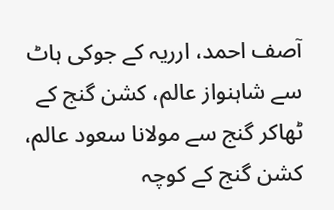آصف احمد، ارریہ کے جوکی ہاٹ سے شاہنواز عالم، کشن گنج کے ٹھاکر گنج سے مولانا سعود عالم، کشن گنج کے کوچہ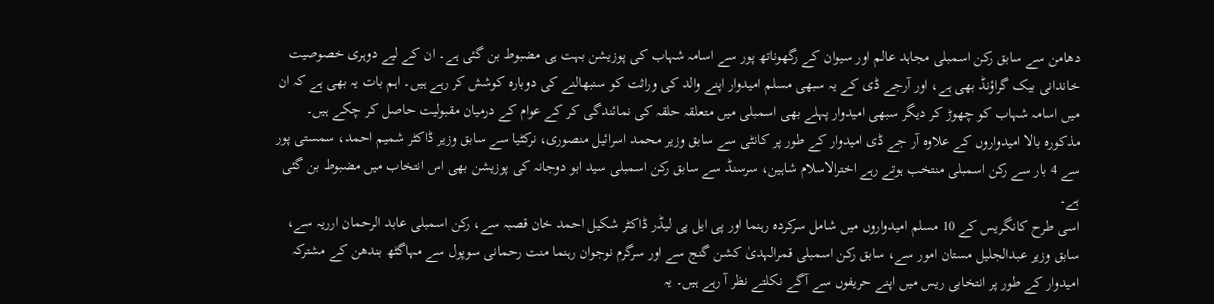دھامن سے سابق رکن اسمبلی مجاہد عالم اور سیوان کے رگھوناتھ پور سے اسامہ شہاب کی پوزیشن بہت ہی مضبوط بن گئی ہے۔ ان کے لیے دوہری خصوصیت خاندانی بیک گراؤنڈ بھی ہے، اور آرجے ڈی کے یہ سبھی مسلم امیدوار اپنے والد کی وراثت کو سنبھالنے کی دوبارہ کوشش کر رہے ہیں۔ اہم بات یہ بھی ہے کہ ان میں اسامہ شہاب کو چھوڑ کر دیگر سبھی امیدوار پہلے بھی اسمبلی میں متعلقہ حلقہ کی نمائندگی کر کے عوام کے درمیان مقبولیت حاصل کر چکے ہیں۔ مذکورہ بالا امیدواروں کے علاوہ آر جے ڈی امیدوار کے طور پر کانٹی سے سابق وزیر محمد اسرائیل منصوری، نرکٹیا سے سابق وزیر ڈاکٹر شمیم احمد، سمستی پور سے 4 بار سے رکن اسمبلی منتخب ہوتے رہے اخترالاسلام شاہین، سرسنڈ سے سابق رکن اسمبلی سید ابو دوجانہ کی پوزیشن بھی اس انتخاب میں مضبوط بن گئی ہے۔
اسی طرح کانگریس کے 10 مسلم امیدواروں میں شامل سرکردہ رہنما اور پی ایل پی لیڈر ڈاکٹر شکیل احمد خان قصبہ سے، رکن اسمبلی عابد الرحمان ارریہ سے، سابق وزیر عبدالجلیل مستان امور سے، سابق رکن اسمبلی قمرالہدیٰ کشن گنج سے اور سرگرم نوجوان رہنما منت رحمانی سوپول سے مہاگٹھ بندھن کے مشترکہ امیدوار کے طور پر انتخابی ریس میں اپنے حریفوں سے آگے نکلتے نظر آ رہے ہیں۔ یہ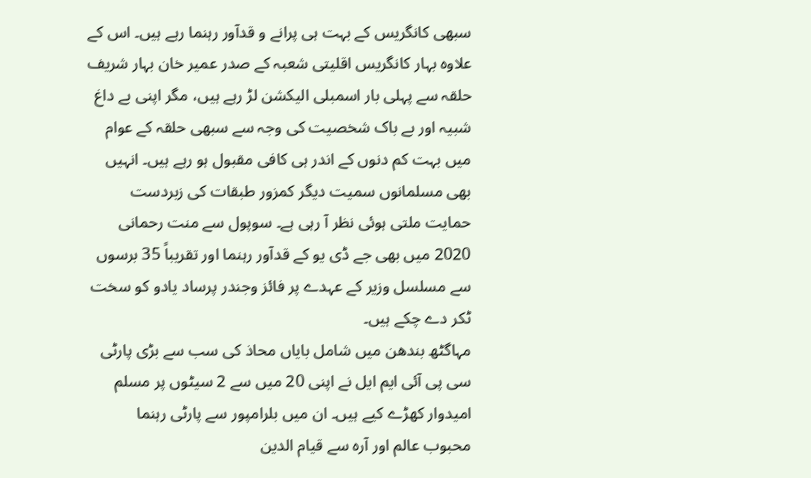سبھی کانگریس کے بہت ہی پرانے و قدآور رہنما رہے ہیں۔ اس کے علاوہ بہار کانگریس اقلیتی شعبہ کے صدر عمیر خان بہار شریف حلقہ سے پہلی بار اسمبلی الیکشن لڑ رہے ہیں، مگر اپنی بے داغ شبیہ اور بے باک شخصیت کی وجہ سے سبھی حلقہ کے عوام میں بہت کم دنوں کے اندر ہی کافی مقبول ہو رہے ہیں۔ انہیں بھی مسلمانوں سمیت دیگر کمزور طبقات کی زبردست حمایت ملتی ہوئی نظر آ رہی ہے۔ سوپول سے منت رحمانی 2020 میں بھی جے ڈی یو کے قدآور رہنما اور تقریباً 35 برسوں سے مسلسل وزیر کے عہدے پر فائز وجندر پرساد یادو کو سخت ٹکر دے چکے ہیں۔
مہاگٹھ بندھن میں شامل بایاں محاذ کی سب سے بڑی پارٹی سی پی آئی ایم ایل نے اپنی 20 میں سے 2 سیٹوں پر مسلم امیدوار کھڑے کیے ہیں۔ ان میں بلرامپور سے پارٹی رہنما محبوب عالم اور آرہ سے قیام الدین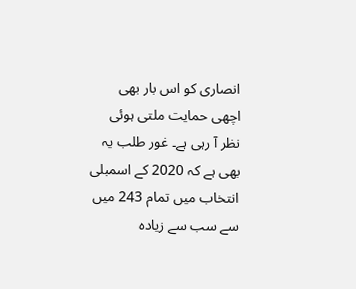انصاری کو اس بار بھی اچھی حمایت ملتی ہوئی نظر آ رہی ہے۔ غور طلب یہ بھی ہے کہ 2020 کے اسمبلی انتخاب میں تمام 243 میں سے سب سے زیادہ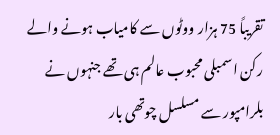تقریباً 75 ہزار ووٹوں سے کامیاب ہونے والے رکن اسمبلی محبوب عالم ہی تھے جنہوں نے بلرامپور سے مسلسل چوتھی بار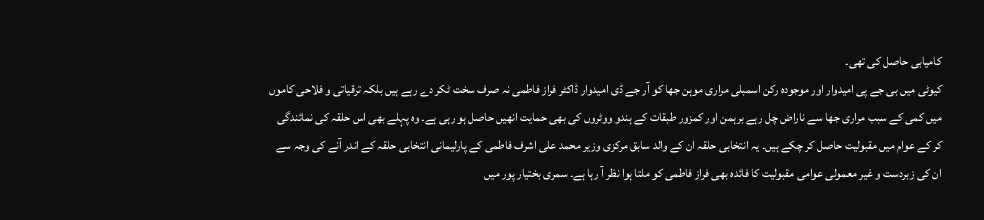کامیابی حاصل کی تھی۔
کیوٹی میں بی جے پی امیدوار اور موجودہ رکن اسمبلی مراری موہن جھا کو آر جے ڈی امیدوار ڈاکٹر فراز فاطمی نہ صرف سخت ٹکر دے رہے ہیں بلکہ ترقیاتی و فلاحی کاموں میں کمی کے سبب مراری جھا سے ناراض چل رہے برہمن اور کمزور طبقات کے ہندو ووٹروں کی بھی حمایت انھیں حاصل ہو رہی ہے۔ وہ پہلے بھی اس حلقہ کی نمائندگی کر کے عوام میں مقبولیت حاصل کر چکے ہیں۔ یہ انتخابی حلقہ ان کے والد سابق مرکزی وزیر محمد علی اشرف فاطمی کے پارلیمانی انتخابی حلقہ کے اندر آنے کی وجہ سے ان کی زبردست و غیر معمولی عوامی مقبولیت کا فائدہ بھی فراز فاطمی کو ملتا ہوا نظر آ رہا ہے۔ سمری بختیار پور میں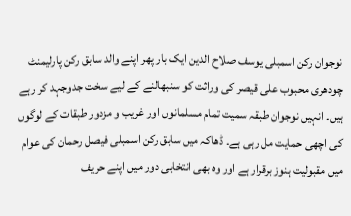نوجوان رکن اسمبلی یوسف صلاح الدین ایک بار پھر اپنے والد سابق رکن پارلیمنٹ چودھری محبوب علی قیصر کی وراثت کو سنبھالنے کے لیے سخت جدوجہد کر رہے ہیں۔ انہیں نوجوان طبقہ سمیت تمام مسلمانوں اور غریب و مزدور طبقات کے لوگوں کی اچھی حمایت مل رہی ہے۔ ڈھاکہ میں سابق رکن اسمبلی فیصل رحمان کی عوام میں مقبولیت ہنوز برقرار ہے اور وہ بھی انتخابی دور میں اپنے حریف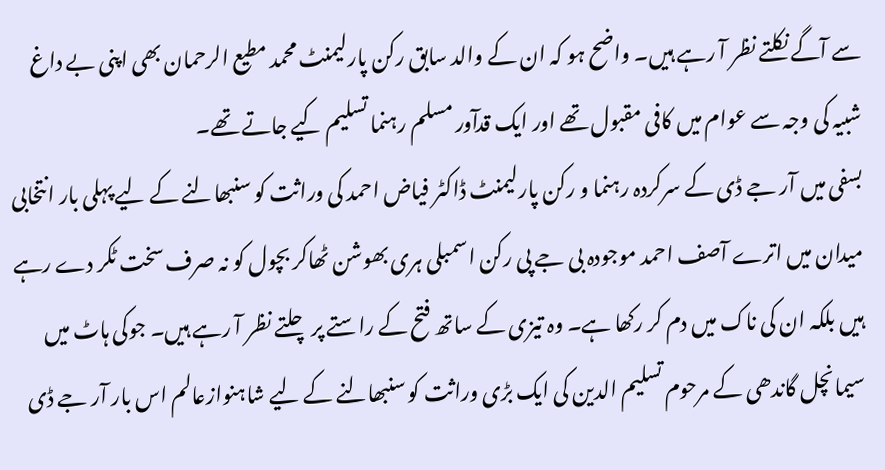سے آگے نکلتے نظر آ رہے ہیں۔ واضح ہو کہ ان کے والد سابق رکن پارلیمنٹ محمد مطیع الرحمان بھی اپنی بے داغ شبیہ کی وجہ سے عوام میں کافی مقبول تھے اور ایک قدآور مسلم رہنما تسلیم کیے جاتے تھے۔
بسفی میں آر جے ڈی کے سرکردہ رہنما و رکن پارلیمنٹ ڈاکٹر فیاض احمد کی وراثت کو سنبھالنے کے لیے پہلی بار انتخابی میدان میں اترے آصف احمد موجودہ بی جے پی رکن اسمبلی ہری بھوشن ٹھاکر بچول کو نہ صرف سخت ٹکر دے رہے ہیں بلکہ ان کی ناک میں دم کر رکھا ہے۔ وہ تیزی کے ساتھ فتح کے راستے پر چلتے نظر آ رہے ہیں۔ جوکی ہاٹ میں سیمانچل گاندھی کے مرحوم تسلیم الدین کی ایک بڑی وراثت کو سنبھالنے کے لیے شاہنوازعالم اس بار آر جے ڈی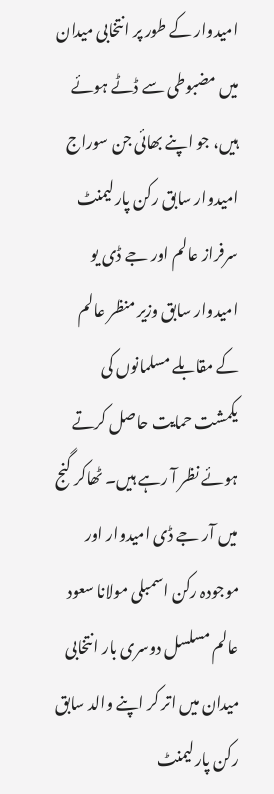امیدوار کے طور پر انتخابی میدان میں مضبوطی سے ڈٹے ہوئے ہیں، جو اپنے بھائی جن سوراج امیدوار سابق رکن پارلیمنٹ سرفراز عالم اور جے ڈی یو امیدوار سابق وزیر منظر عالم کے مقابلے مسلمانوں کی یکمشت حمایت حاصل کرتے ہوئے نظر آ رہے ہیں۔ ٹھاکر گنج میں آر جے ڈی امیدوار اور موجودہ رکن اسمبلی مولانا سعود عالم مسلسل دوسری بار انتخابی میدان میں اتر کر اپنے والد سابق رکن پارلیمنٹ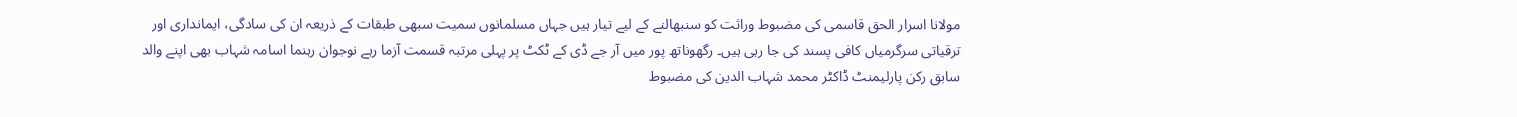مولانا اسرار الحق قاسمی کی مضبوط وراثت کو سنبھالنے کے لیے تیار ہیں جہاں مسلمانوں سمیت سبھی طبقات کے ذریعہ ان کی سادگی، ایمانداری اور ترقیاتی سرگرمیاں کافی پسند کی جا رہی ہیں۔ رگھوناتھ پور میں آر جے ڈی کے ٹکٹ پر پہلی مرتبہ قسمت آزما رہے نوجوان رہنما اسامہ شہاب بھی اپنے والد سابق رکن پارلیمنٹ ڈاکٹر محمد شہاب الدین کی مضبوط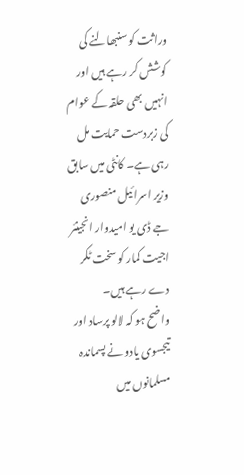وراثت کو سنبھالنے کی کوشش کر رہے ہیں اور انہیں بھی حلقہ کے عوام کی زبردست حمایت مل رہی ہے۔ کانٹی میں سابق وزیر اسرائیل منصوری جے ڈی یو امیدوار انجینئر اجیت کمار کو سخت ٹکر دے رہے ہیں۔
واضح ہو کہ لالو پرساد اور تیجسوی یادو نے پسماندہ مسلمانوں میں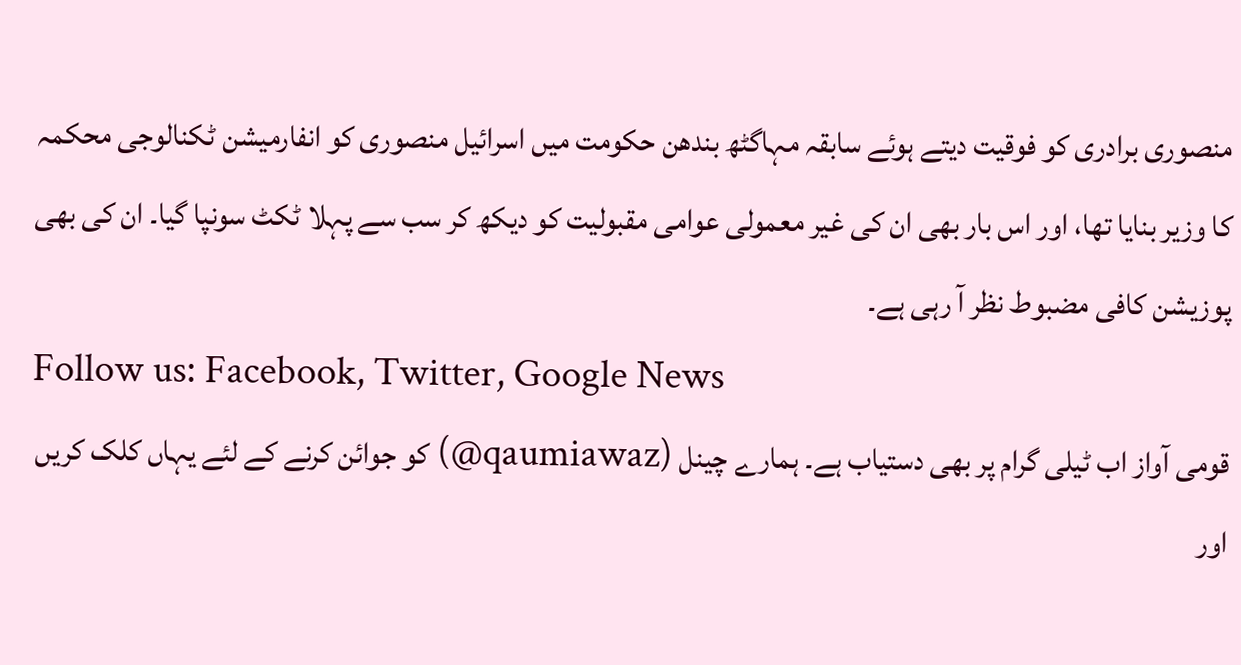منصوری برادری کو فوقیت دیتے ہوئے سابقہ مہاگٹھ بندھن حکومت میں اسرائیل منصوری کو انفارمیشن ٹکنالوجی محکمہ کا وزیر بنایا تھا، اور اس بار بھی ان کی غیر معمولی عوامی مقبولیت کو دیکھ کر سب سے پہلا ٹکٹ سونپا گیا۔ ان کی بھی پوزیشن کافی مضبوط نظر آ رہی ہے۔
Follow us: Facebook, Twitter, Google News
قومی آواز اب ٹیلی گرام پر بھی دستیاب ہے۔ ہمارے چینل (qaumiawaz@) کو جوائن کرنے کے لئے یہاں کلک کریں اور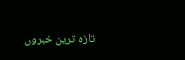تازہ ترین خبروں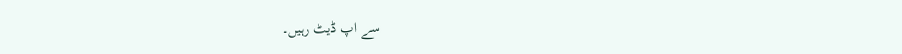سے اپ ڈیٹ رہیں۔